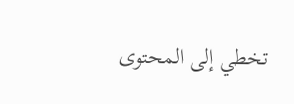تخطي إلى المحتوى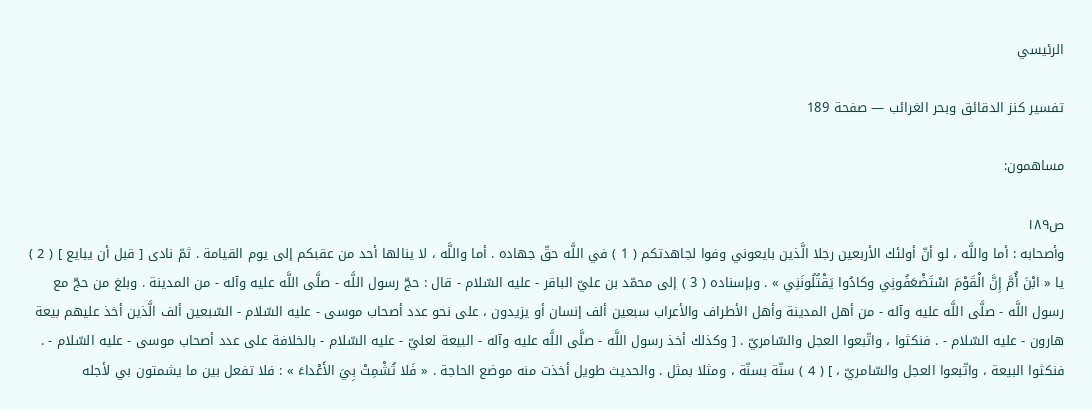الرئيسي

تفسير كنز الدقائق وبحر الغرائب — صفحة 189

مساهمون:

ص١٨٩
وأصحابه : أما واللَّه ، لو أنّ أولئك الأربعين رجلا الَّذين بايعوني وفوا لجاهدتكم ( 1 ) في اللَّه حقّ جهاده . أما واللَّه ، لا ينالها أحد من عقبكم إلى يوم القيامة . ثمّ نادى [ قبل أن يبايع ] ( 2 ) يا « ابْنَ أُمَّ إِنَّ الْقَوْمَ اسْتَضْعَفُونِي وكادُوا يَقْتُلُونَنِي » . وبإسناده ( 3 ) إلى محمّد بن عليّ الباقر - عليه السّلام - قال : حجّ رسول اللَّه - صلَّى اللَّه عليه وآله - من المدينة . وبلغ من حجّ مع رسول اللَّه - صلَّى اللَّه عليه وآله - من أهل المدينة وأهل الأطراف والأعراب سبعين ألف إنسان أو يزيدون ، على نحو عدد أصحاب موسى - عليه السّلام - السّبعين ألف الَّذين أخذ عليهم بيعة هارون - عليه السّلام - . فنكثوا ، واتّبعوا العجل والسّامريّ . [ وكذلك أخذ رسول اللَّه - صلَّى اللَّه عليه وآله - البيعة لعليّ - عليه السّلام - بالخلافة على عدد أصحاب موسى - عليه السّلام - . فنكثوا البيعة ، واتّبعوا العجل والسّامريّ ، ] ( 4 ) سنّة بسنّة ، ومثلا بمثل . والحديث طويل أخذت منه موضع الحاجة . « فَلا تُشْمِتْ بِيَ الأَعْداءَ » : فلا تفعل بين ما يشمتون بي لأجله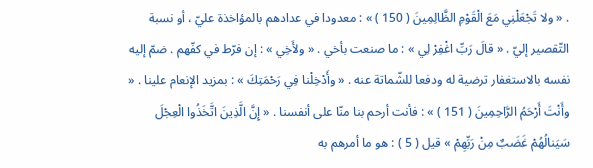. « ولا تَجْعَلْنِي مَعَ الْقَوْمِ الظَّالِمِينَ ( 150 ) » : معدودا في عدادهم بالمؤاخذة عليّ ، أو نسبة التّقصير إليّ . « قالَ رَبِّ اغْفِرْ لِي » : ما صنعت بأخي . « ولأَخِي » : إن فرّط في كفّهم . ضمّ إليه نفسه بالاستغفار ترضية له ودفعا للشّماتة عنه . « وأَدْخِلْنا فِي رَحْمَتِكَ » : بمزيد الإنعام علينا . « وأَنْتَ أَرْحَمُ الرَّاحِمِينَ ( 151 ) » : فأنت أرحم بنا منّا على أنفسنا . « إِنَّ الَّذِينَ اتَّخَذُوا الْعِجْلَ سَيَنالُهُمْ غَضَبٌ مِنْ رَبِّهِمْ » قيل ( 5 ) : هو ما أمرهم به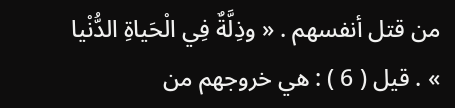من قتل أنفسهم . « وذِلَّةٌ فِي الْحَياةِ الدُّنْيا » . قيل ( 6 ) : هي خروجهم من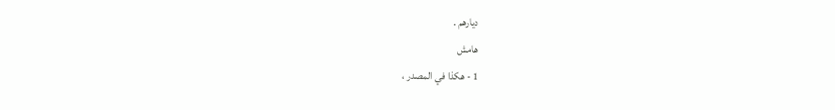ديارهم .
هامش
1 - هكذا في المصدر ،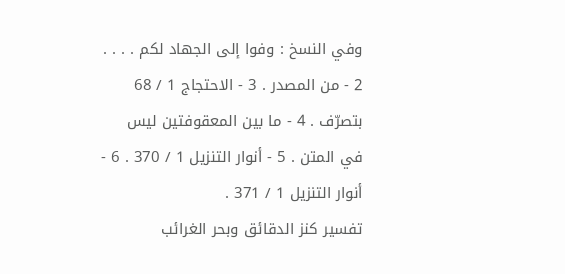وفي النسخ : وفوا إلى الجهاد لكم . . . . 2 - من المصدر . 3 - الاحتجاج 1 / 68 بتصرّف . 4 - ما بين المعقوفتين ليس في المتن . 5 - أنوار التنزيل 1 / 370 . 6 - أنوار التنزيل 1 / 371 .
تفسير كنز الدقائق وبحر الغرائب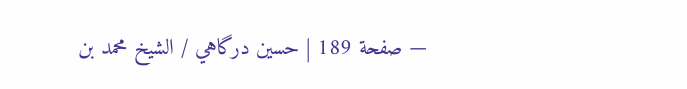— صفحة 189 | حسين درگاهي / الشيخ محمد بن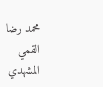محمد رضا القمي المشهدي